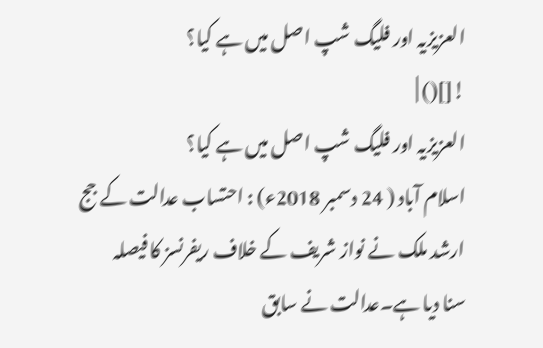العزیزیہ اور فلیگ شپ اصل میں ہے کیا؟
![]() |
العزیزیہ اور فلیگ شپ اصل میں ہے کیا؟
اسلام آباد ( 24 دسمبر 2018ء) : احتساب عدالت کے جج ارشد ملک نے نواز شریف کے خلاف ریفرنسز کا فیصلہ
سنا دیا ہے۔عدالت نے سابق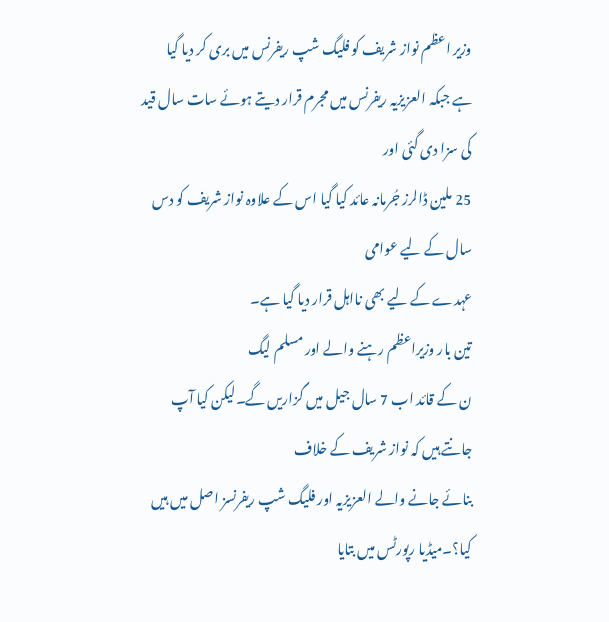وزیر اعظم نواز شریف کو فلیگ شپ ریفرنس میں بری کر دیا گیا
ہے جبکہ العزیزیہ ریفرنس میں مجرم قرار دیتے ہوئے سات سال قید کی سزا دی گئی اور
25 ملین ڈالرز جُرمانہ عائد کیا گیا اس کے علاوہ نواز شریف کو دس سال کے لیے عوامی
عہدے کے لیے بھی نااہل قرار دیا گیا ہے۔
تین بار وزیراعظم رہنے والے اور مسلم لیگ
ن کے قائد اب 7 سال جیل میں گزاریں گے۔لیکن کیا آپ جانتے ہیں کہ نواز شریف کے خلاف
بنائے جانے والے العزیزیہ اور فلیگ شپ ریفرنسز اصل میں ہیں کیا؟۔میڈیا رپورٹس میں بتایا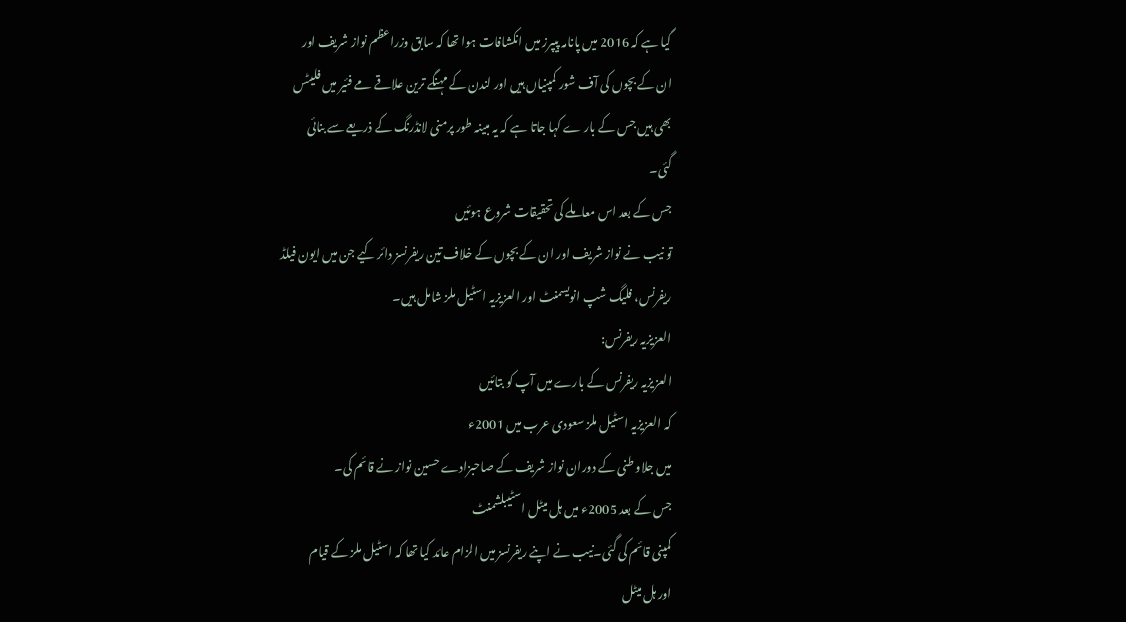گیا ہے کہ 2016 میں پانامہ پیپرز میں انکشافات ہوا تھا کہ سابق وزراعظم نواز شریف اور
ان کے بچوں کی آف شور کمپنیاں ہیں اور لندن کے مہنگے ترین علاقے مے فئیر میں فلیٹس
بھی ہیں جس کے بار ے کہا جاتا ہے کہ یہ مبینہ طور پرمنی لانڈرنگ کے ذریعے سے بنائی
گئی۔
جس کے بعد اس معاملے کی تحقیقات شروع ہوئیں
تو نیب نے نواز شریف اور ان کے بچوں کے خلاف تین ریفرنسز دائر کیے جن میں ایون فیلڈ
ریفرنس، فلیگ شپ انویسمنٹ اور العزیزیہ اسٹیل ملز شامل ہیں۔
العزیزیہ ریفرنس:
العزیزیہ ریفرنس کے بارے میں آپ کو بتائیں
کہ العزیزیہ اسٹیل ملز سعودی عرب میں 2001ء
میں جلاو طنی کے دوران نواز شریف کے صاحبزادے حسین نواز نے قائم کی۔
جس کے بعد 2005ء میں ہل میٹل اسٹیبلشمنٹ
کمپنی قائم کی گئی۔نیب نے اپنے ریفرنسز میں الزام عائد کیا تھا کہ اسٹیل ملز کے قیام
اور ہل میٹل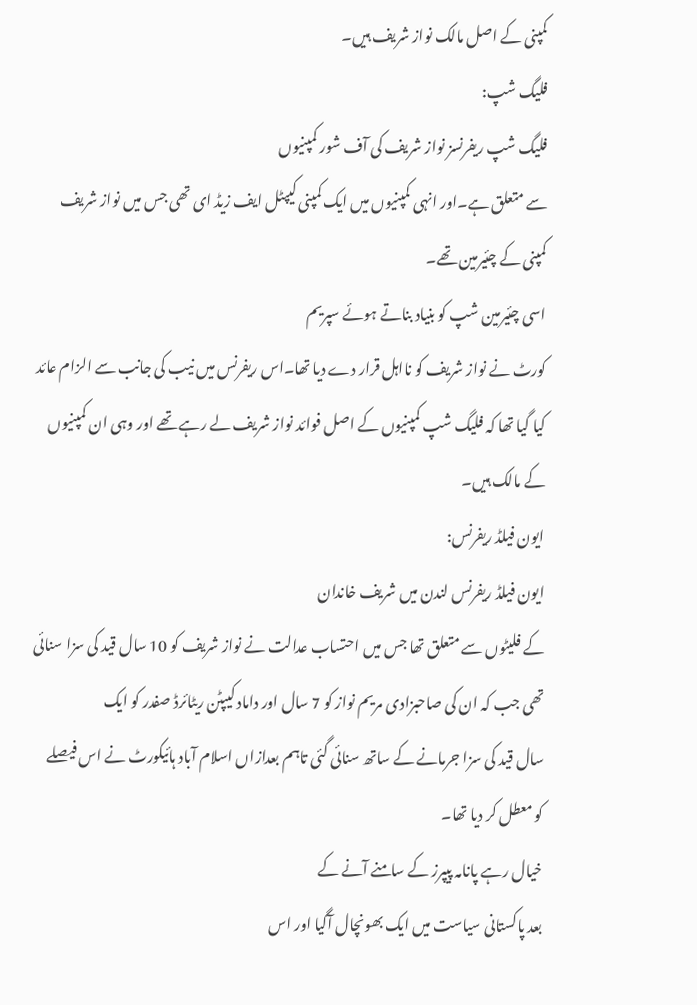کمپنی کے اصل مالک نواز شریف ہیں۔
فلیگ شپ:
فلیگ شپ ریفرنسز نواز شریف کی آف شور کمپنیوں
سے متعلق ہے۔اور انہی کمپنیوں میں ایک کمپنی کیپٹل ایف زیڈ ای تھی جس میں نواز شریف
کمپنی کے چئیرمین تھے۔
اسی چئیرمین شپ کو بنیاد بناتے ہوئے سپریم
کورٹ نے نواز شریف کو نااہل قرار دے دیا تھا۔اس ریفرنس میں نیب کی جانب سے الزام عائد
کیا گیا تھا کہ فلیگ شپ کمپنیوں کے اصل فوائد نواز شریف لے رہے تھے اور وہی ان کمپنیوں
کے مالک ہیں۔
ایون فیلڈ ریفرنس:
ایون فیلڈ ریفرنس لندن میں شریف خاندان
کے فلیٹوں سے متعلق تھا جس میں احتساب عدالت نے نواز شریف کو 10 سال قید کی سزا سنائی
تھی جب کہ ان کی صاحبزادی مریم نواز کو 7 سال اور داماد کیپٹن ریٹائرڈ صفدر کو ایک
سال قید کی سزا جرمانے کے ساتھ سنائی گئی تاہم بعدازاں اسلام آباد ہائیکورٹ نے اس فیصلے
کو معطل کر دیا تھا۔
خیال رہے پانامہ پیپرز کے سامنے آنے کے
بعد پاکستانی سیاست میں ایک بھونچال آگیا اور اس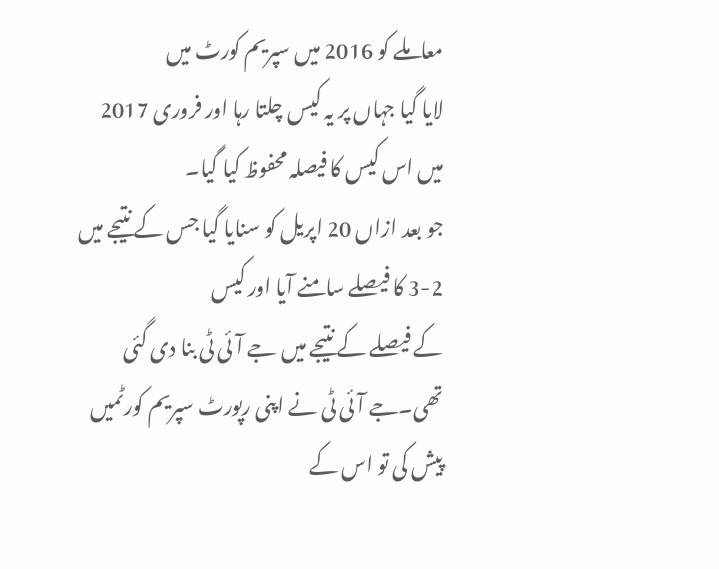معاملے کو 2016 میں سپریم کورٹ میں
لایا گیا جہاں پر یہ کیس چلتا رہا اور فروری 2017 میں اس کیس کا فیصلہ محفوظ کیا گیا۔
جو بعد ازاں 20 اپریل کو سنایا گیا جس کے نتیجے میں 2-3 کا فیصلے سامنے آیا اور کیس
کے فیصلے کے نتیجے میں جے آئی ٹی بنا دی گئی تھی۔جے آئی ٹی نے اپنی رپورٹ سپریم کورٹمیں
پیش کی تو اس کے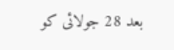بعد 28 جولائی کو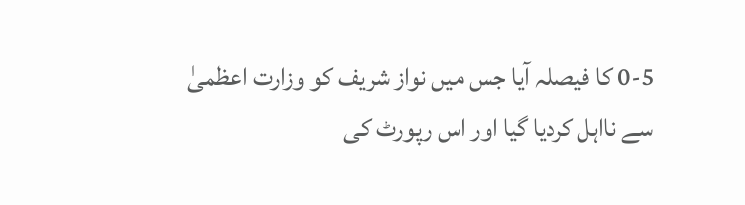0-5 کا فیصلہ آیا جس میں نواز شریف کو وزارت اعظمیٰ
سے نااہل کردیا گیا اور اس رپورٹ کی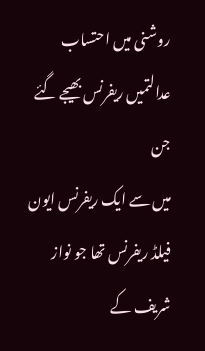روشنی میں احتساب عدالتمیں ریفرنس بھیجے گئے جن
میں سے ایک ریفرنس ایون فیلڈ ریفرنس تھا جو نواز شریف کے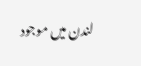لندن میں موجود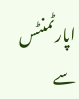اپارٹمنٹس
سے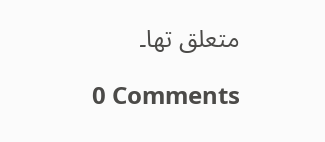متعلق تھا۔

0 Comments